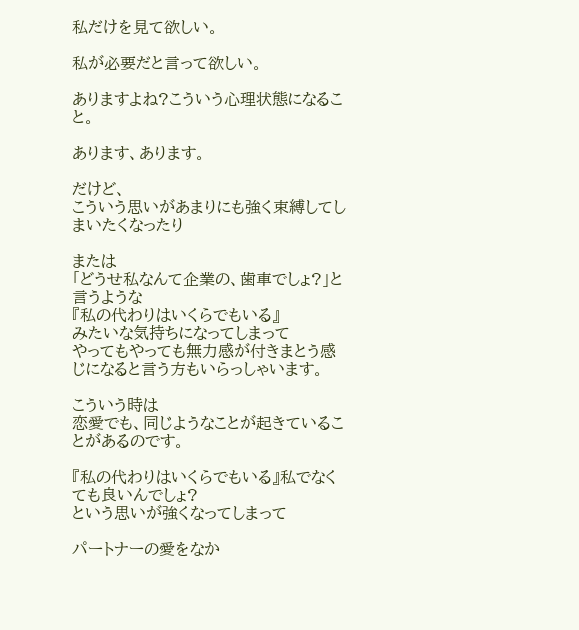私だけを見て欲しい。

私が必要だと言って欲しい。

ありますよね?こういう心理状態になること。

あります、あります。

だけど、
こういう思いがあまりにも強く束縛してしまいたくなったり

または
「どうせ私なんて企業の、歯車でしょ?」と言うような
『私の代わりはいくらでもいる』
みたいな気持ちになってしまって
やってもやっても無力感が付きまとう感じになると言う方もいらっしゃいます。

こういう時は
恋愛でも、同じようなことが起きていることがあるのです。

『私の代わりはいくらでもいる』私でなくても良いんでしょ?
という思いが強くなってしまって

パートナーの愛をなか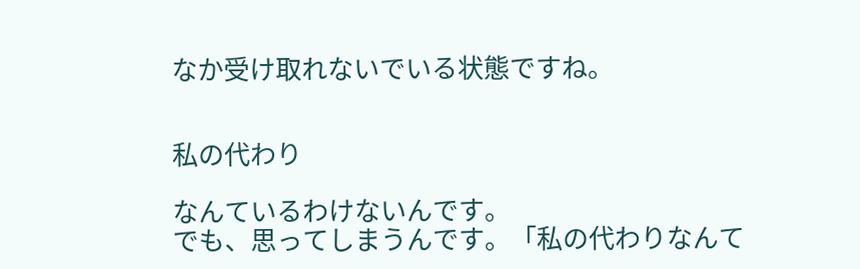なか受け取れないでいる状態ですね。


私の代わり

なんているわけないんです。
でも、思ってしまうんです。「私の代わりなんて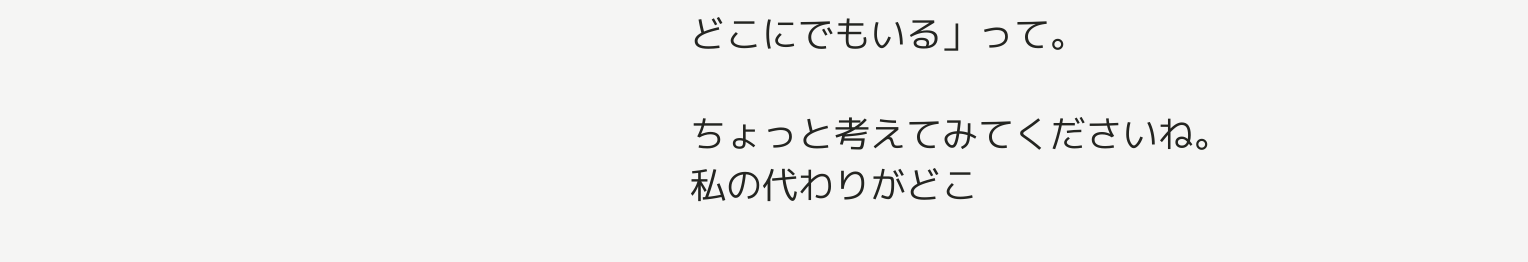どこにでもいる」って。

ちょっと考えてみてくださいね。
私の代わりがどこ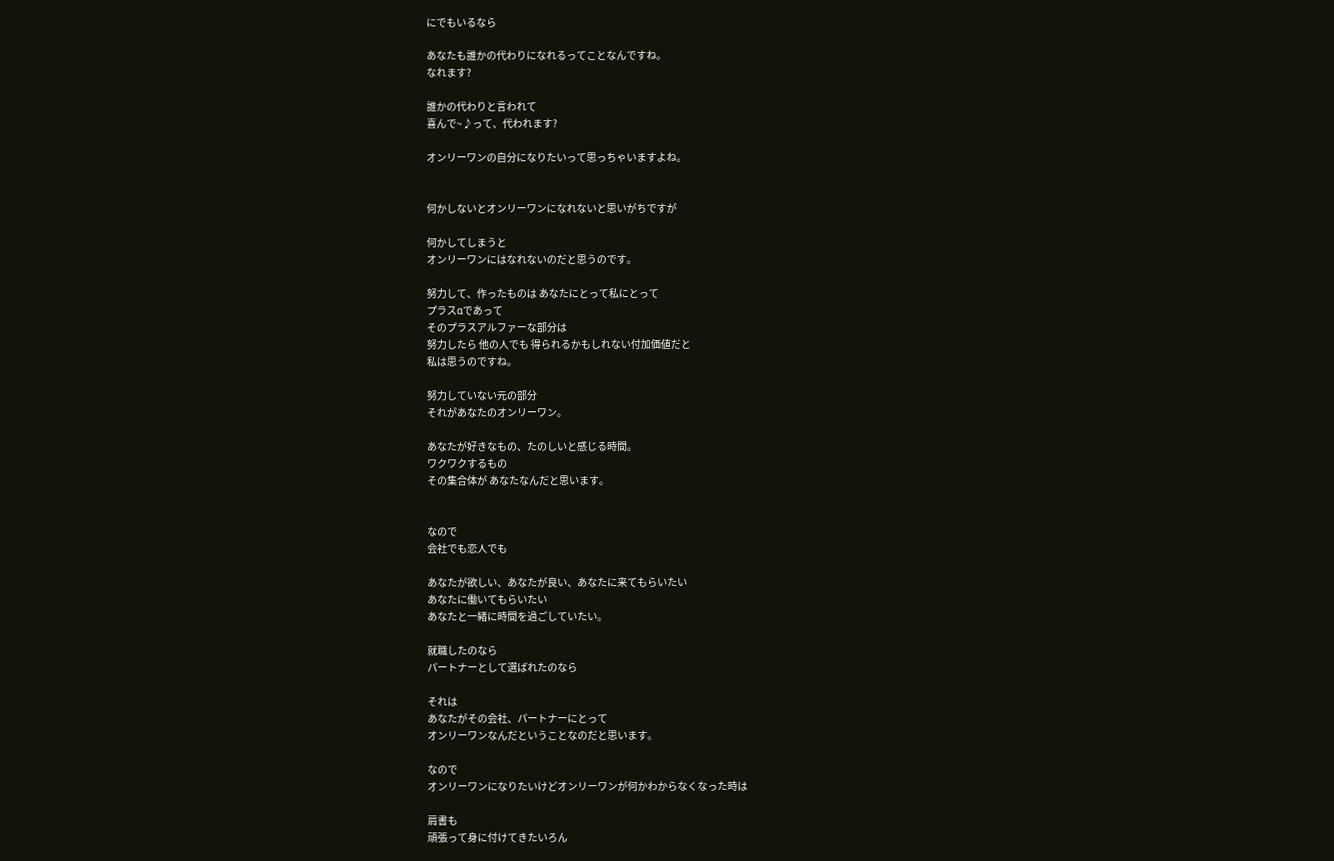にでもいるなら

あなたも誰かの代わりになれるってことなんですね。
なれます?

誰かの代わりと言われて
喜んで~♪って、代われます?

オンリーワンの自分になりたいって思っちゃいますよね。


何かしないとオンリーワンになれないと思いがちですが

何かしてしまうと
オンリーワンにはなれないのだと思うのです。

努力して、作ったものは あなたにとって私にとって
プラスαであって
そのプラスアルファーな部分は
努力したら 他の人でも 得られるかもしれない付加価値だと
私は思うのですね。

努力していない元の部分
それがあなたのオンリーワン。

あなたが好きなもの、たのしいと感じる時間。
ワクワクするもの
その集合体が あなたなんだと思います。


なので
会社でも恋人でも

あなたが欲しい、あなたが良い、あなたに来てもらいたい
あなたに働いてもらいたい
あなたと一緒に時間を過ごしていたい。

就職したのなら
パートナーとして選ばれたのなら

それは
あなたがその会社、パートナーにとって
オンリーワンなんだということなのだと思います。

なので
オンリーワンになりたいけどオンリーワンが何かわからなくなった時は

肩書も
頑張って身に付けてきたいろん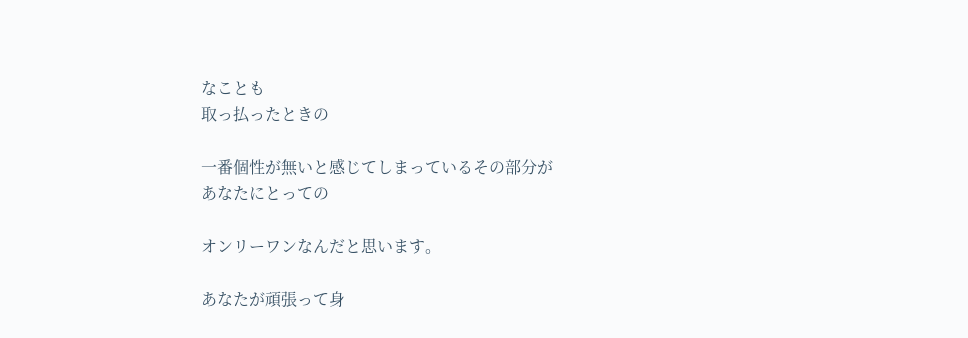なことも
取っ払ったときの

一番個性が無いと感じてしまっているその部分が
あなたにとっての

オンリーワンなんだと思います。

あなたが頑張って身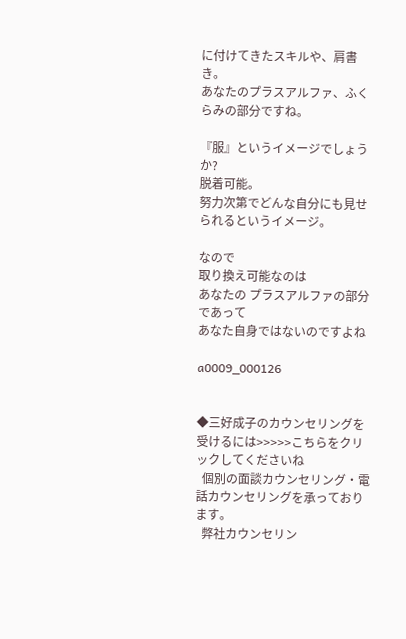に付けてきたスキルや、肩書き。
あなたのプラスアルファ、ふくらみの部分ですね。

『服』というイメージでしょうか?
脱着可能。
努力次第でどんな自分にも見せられるというイメージ。

なので
取り換え可能なのは
あなたの プラスアルファの部分であって
あなた自身ではないのですよね

a0009_000126


◆三好成子のカウンセリングを受けるには>>>>>こちらをクリックしてくださいね
  個別の面談カウンセリング・電話カウンセリングを承っております。
  弊社カウンセリン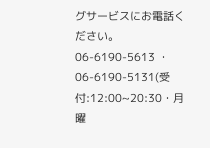グサービスにお電話ください。
06-6190-5613 ・ 06-6190-5131(受付:12:00~20:30・月曜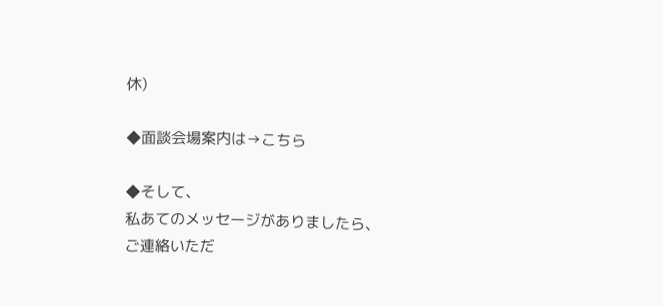休)

◆面談会場案内は→こちら

◆そして、
私あてのメッセージがありましたら、
ご連絡いただ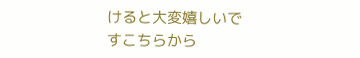けると大変嬉しいですこちらから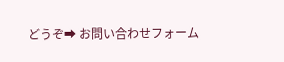どうぞ➡ お問い合わせフォーム